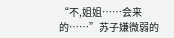“不,姐姐……会来的……”苏子嫌微弱的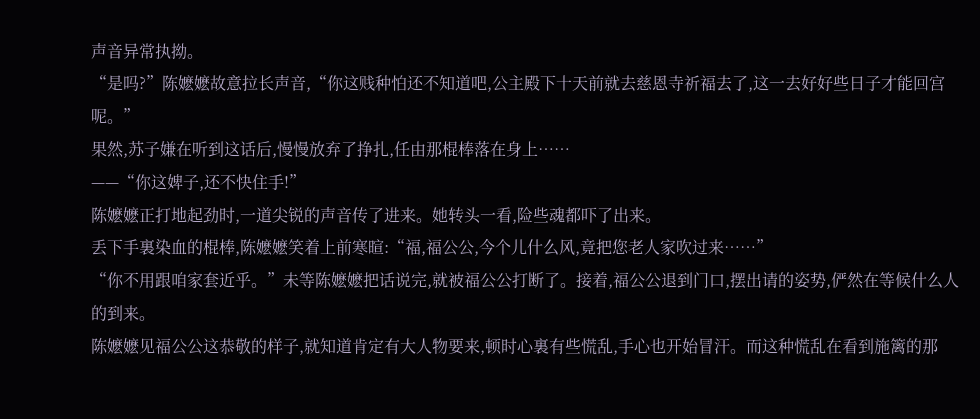声音异常执拗。
“是吗?”陈嬷嬷故意拉长声音,“你这贱种怕还不知道吧,公主殿下十天前就去慈恩寺祈福去了,这一去好好些日子才能回宫呢。”
果然,苏子嫌在听到这话后,慢慢放弃了挣扎,任由那棍棒落在身上……
——“你这婢子,还不快住手!”
陈嬷嬷正打地起劲时,一道尖锐的声音传了进来。她转头一看,险些魂都吓了出来。
丢下手裏染血的棍棒,陈嬷嬷笑着上前寒暄:“福,福公公,今个儿什么风,竟把您老人家吹过来……”
“你不用跟咱家套近乎。”未等陈嬷嬷把话说完,就被福公公打断了。接着,福公公退到门口,摆出请的姿势,俨然在等候什么人的到来。
陈嬷嬷见福公公这恭敬的样子,就知道肯定有大人物要来,顿时心裏有些慌乱,手心也开始冒汗。而这种慌乱在看到施篱的那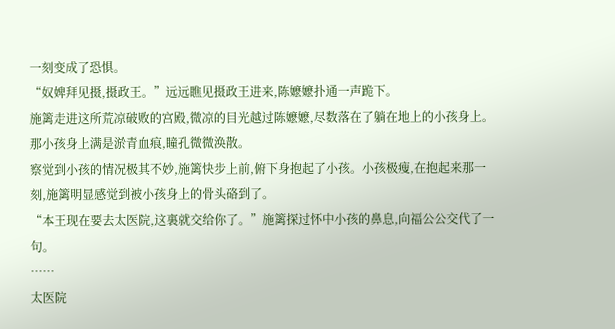一刻变成了恐惧。
“奴婢拜见摄,摄政王。”远远瞧见摄政王进来,陈嬷嬷扑通一声跪下。
施篱走进这所荒凉破败的宫殿,微凉的目光越过陈嬷嬷,尽数落在了躺在地上的小孩身上。那小孩身上满是淤青血痕,瞳孔微微涣散。
察觉到小孩的情况极其不妙,施篱快步上前,俯下身抱起了小孩。小孩极瘦,在抱起来那一刻,施篱明显感觉到被小孩身上的骨头硌到了。
“本王现在要去太医院,这裏就交给你了。”施篱探过怀中小孩的鼻息,向福公公交代了一句。
……
太医院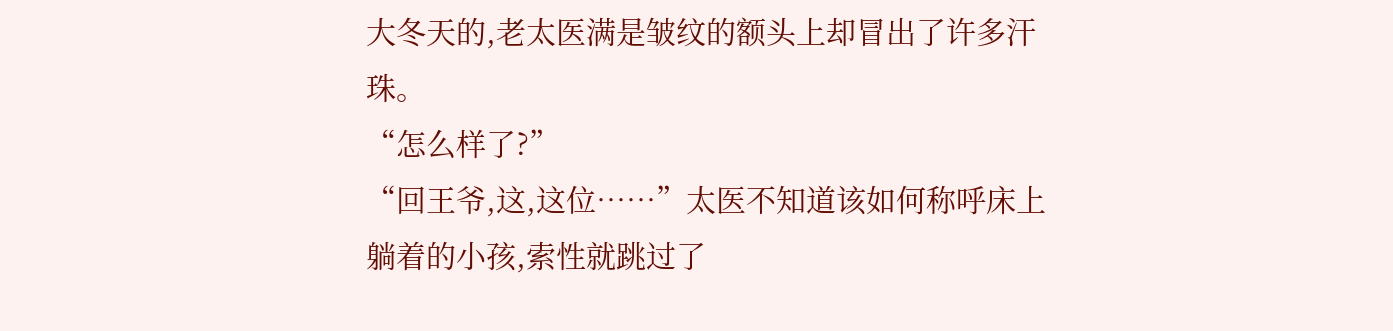大冬天的,老太医满是皱纹的额头上却冒出了许多汗珠。
“怎么样了?”
“回王爷,这,这位……”太医不知道该如何称呼床上躺着的小孩,索性就跳过了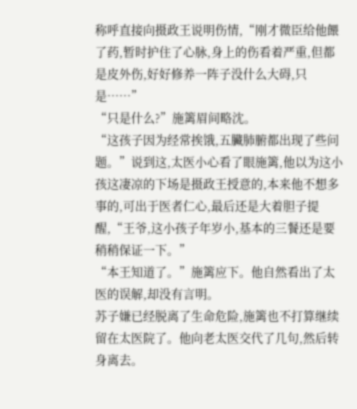称呼直接向摄政王说明伤情,“刚才微臣给他餵了药,暂时护住了心脉,身上的伤看着严重,但都是皮外伤,好好修养一阵子没什么大碍,只是……”
“只是什么?”施篱眉间略沈。
“这孩子因为经常挨饿,五臟肺腑都出现了些问题。”说到这,太医小心看了眼施篱,他以为这小孩这凄凉的下场是摄政王授意的,本来他不想多事的,可出于医者仁心,最后还是大着胆子提醒,“王爷,这小孩子年岁小,基本的三餐还是要稍稍保证一下。”
“本王知道了。”施篱应下。他自然看出了太医的误解,却没有言明。
苏子嫌已经脱离了生命危险,施篱也不打算继续留在太医院了。他向老太医交代了几句,然后转身离去。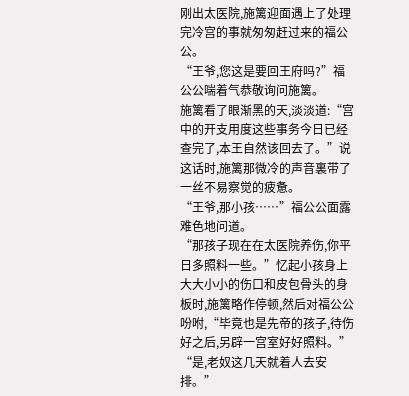刚出太医院,施篱迎面遇上了处理完冷宫的事就匆匆赶过来的福公公。
“王爷,您这是要回王府吗?”福公公喘着气恭敬询问施篱。
施篱看了眼渐黑的天,淡淡道:“宫中的开支用度这些事务今日已经查完了,本王自然该回去了。”说这话时,施篱那微冷的声音裏带了一丝不易察觉的疲惫。
“王爷,那小孩……”福公公面露难色地问道。
“那孩子现在在太医院养伤,你平日多照料一些。”忆起小孩身上大大小小的伤口和皮包骨头的身板时,施篱略作停顿,然后对福公公吩咐,“毕竟也是先帝的孩子,待伤好之后,另辟一宫室好好照料。”
“是,老奴这几天就着人去安排。”